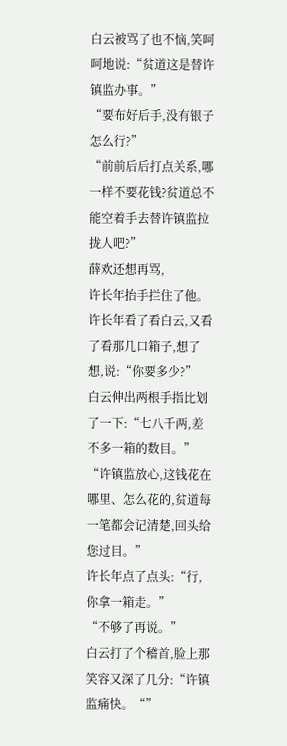白云被骂了也不恼,笑呵呵地说:“贫道这是替许镇监办事。”
“要布好后手,没有银子怎么行?”
“前前后后打点关系,哪一样不要花钱?贫道总不能空着手去替许镇监拉拢人吧?”
薛欢还想再骂,
许长年抬手拦住了他。
许长年看了看白云,又看了看那几口箱子,想了想,说:“你要多少?”
白云伸出两根手指比划了一下:“七八千两,差不多一箱的数目。”
“许镇监放心,这钱花在哪里、怎么花的,贫道每一笔都会记清楚,回头给您过目。”
许长年点了点头:“行,你拿一箱走。”
“不够了再说。”
白云打了个稽首,脸上那笑容又深了几分:“许镇监痛快。“”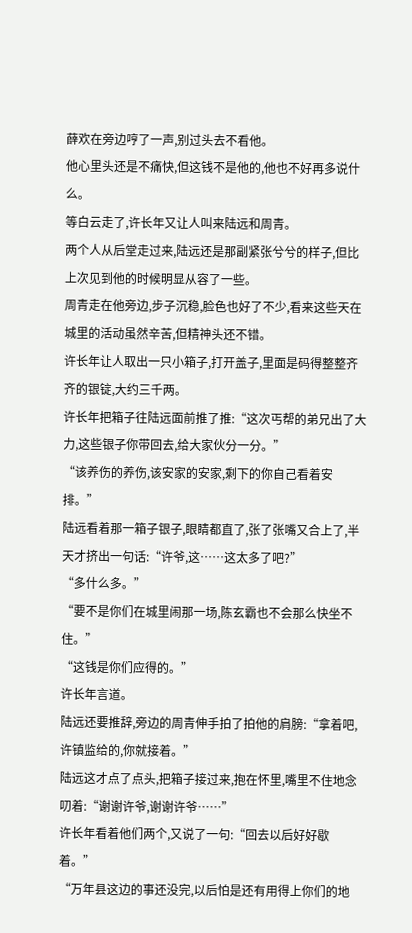薛欢在旁边哼了一声,别过头去不看他。
他心里头还是不痛快,但这钱不是他的,他也不好再多说什么。
等白云走了,许长年又让人叫来陆远和周青。
两个人从后堂走过来,陆远还是那副紧张兮兮的样子,但比上次见到他的时候明显从容了一些。
周青走在他旁边,步子沉稳,脸色也好了不少,看来这些天在城里的活动虽然辛苦,但精神头还不错。
许长年让人取出一只小箱子,打开盖子,里面是码得整整齐齐的银锭,大约三千两。
许长年把箱子往陆远面前推了推:“这次丐帮的弟兄出了大力,这些银子你带回去,给大家伙分一分。”
“该养伤的养伤,该安家的安家,剩下的你自己看着安排。”
陆远看着那一箱子银子,眼睛都直了,张了张嘴又合上了,半天才挤出一句话:“许爷,这……这太多了吧?”
“多什么多。”
“要不是你们在城里闹那一场,陈玄霸也不会那么快坐不住。”
“这钱是你们应得的。”
许长年言道。
陆远还要推辞,旁边的周青伸手拍了拍他的肩膀:“拿着吧,许镇监给的,你就接着。”
陆远这才点了点头,把箱子接过来,抱在怀里,嘴里不住地念叨着:“谢谢许爷,谢谢许爷……”
许长年看着他们两个,又说了一句:“回去以后好好歇着。”
“万年县这边的事还没完,以后怕是还有用得上你们的地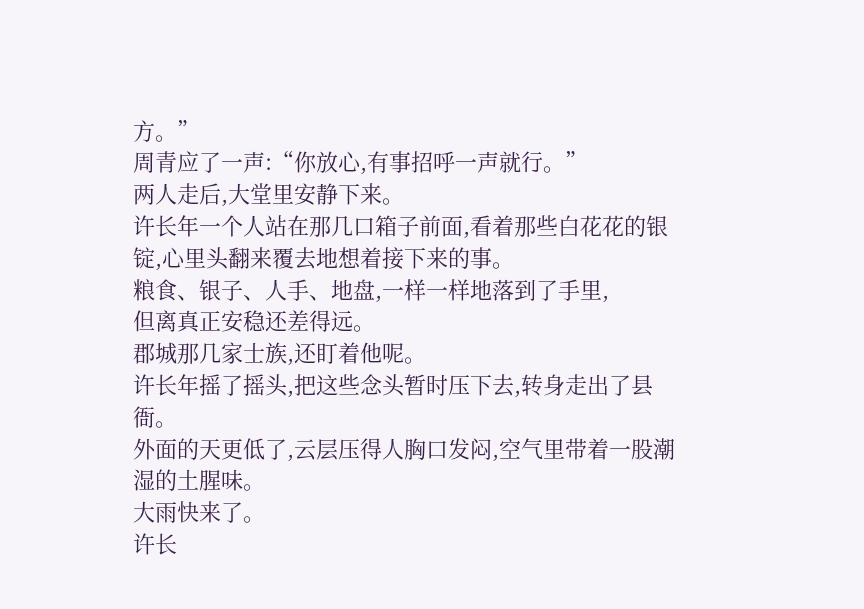方。”
周青应了一声:“你放心,有事招呼一声就行。”
两人走后,大堂里安静下来。
许长年一个人站在那几口箱子前面,看着那些白花花的银锭,心里头翻来覆去地想着接下来的事。
粮食、银子、人手、地盘,一样一样地落到了手里,
但离真正安稳还差得远。
郡城那几家士族,还盯着他呢。
许长年摇了摇头,把这些念头暂时压下去,转身走出了县衙。
外面的天更低了,云层压得人胸口发闷,空气里带着一股潮湿的土腥味。
大雨快来了。
许长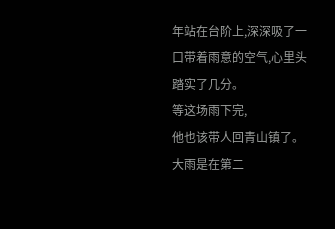年站在台阶上,深深吸了一口带着雨意的空气,心里头踏实了几分。
等这场雨下完,
他也该带人回青山镇了。
大雨是在第二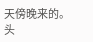天傍晚来的。
头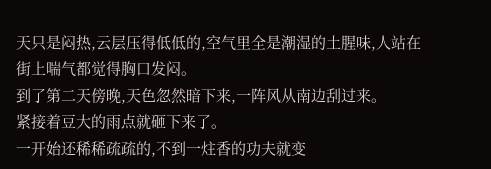天只是闷热,云层压得低低的,空气里全是潮湿的土腥味,人站在街上喘气都觉得胸口发闷。
到了第二天傍晚,天色忽然暗下来,一阵风从南边刮过来。
紧接着豆大的雨点就砸下来了。
一开始还稀稀疏疏的,不到一炷香的功夫就变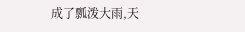成了瓢泼大雨,天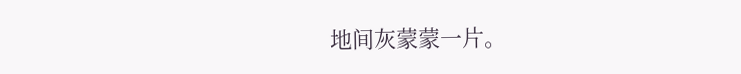地间灰蒙蒙一片。